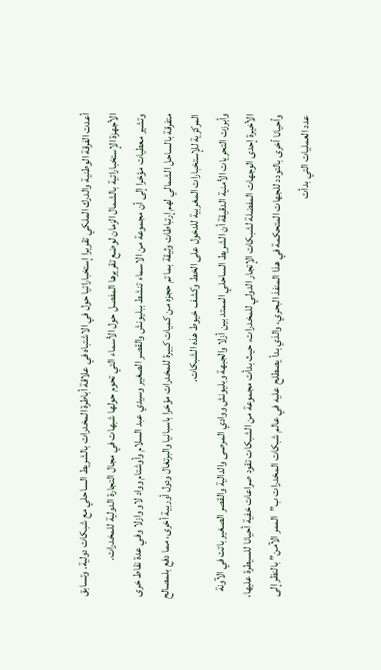أعدت الفرقة الوطنية والدرك الملكي تقريرا إستخباراتيا حول في الاشتباه في علاقة أباطرة المخدرات بالشريط الساحلي مع شبكات دولية. وتسابق الأجهزة الإستخباراتية بالشمال الزمان لوضع تقريرها المفصل حول الأسماء التي تحوم حولها شبهات في مجال التجارة الدولية للمخدرات.
وتشير معطيات مؤخرا إلى أن مجموعة من الاسماء تنشط ببليونش والقصر الصغير وسيدي عبد السلام وأوشتام وواد لاو وازلا وفي عدة نقاط خرى متفرقة بالساحل الشمالي لهم إرتباطات وثيقة بما تم حجزه من كميات كبيرة للمخدرات مؤخرا باسبانيا والبرتغال ودول أوربية أخرى، مما دفع بلمصالح المركزية للإستخبارات المغربية للدخول على الخط وكشف خيوط هذه الشبكات.
وأبرزت التحريات الأمنية الدقيقة أن الشريط الساحلي الممتد بين أزلا والجبهة وبليونش ووادي المرصى والدالية والقصر الصغير باتت في الآونة الأخيرة إحدى الوجهات المفضلة لشبكات الإتجار الدولي للمخدرات، حيث بدأت مجموعة من الشبكات تقود صراعات خفية أحيانا للسيطرة عليها، وأحيانا أخرى بالتودد للجهات المتحكمة في هذا المنفذ البحري، والذي بدأ يصطلح عليه في عالم شبكات المخدرات ب”الممر الآمن” بالنظر إلى عدد العمليات التي بدأت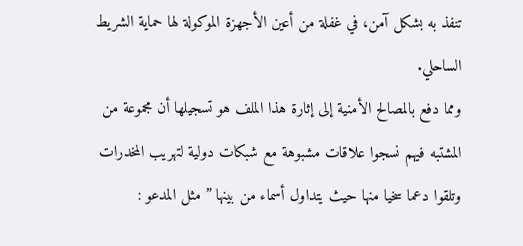تنفذ به بشكل آمن، في غفلة من أعين الأجهزة الموكولة لها حماية الشريط الساحلي.
ومما دفع بالمصالح الأمنية إلى إثارة هذا الملف هو تسجيلها أن مجموعة من المشتبه فيهم نسجوا علاقات مشبوهة مع شبكات دولية لتهريب المخدرات وتلقوا دعما سخيا منها حيث يتداول أسماء من بينها ” مثل المدعو :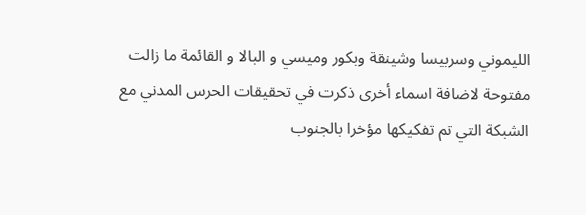الليموني وسربيسا وشينقة وبكور وميسي و البالا و القائمة ما زالت مفتوحة لاضافة اسماء أخرى ذكرت في تحقيقات الحرس المدني مع الشبكة التي تم تفكيكها مؤخرا بالجنوب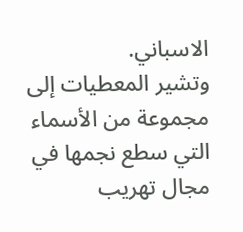الاسباني.
وتشير المعطيات إلى مجموعة من الأسماء التي سطع نجمها في مجال تهريب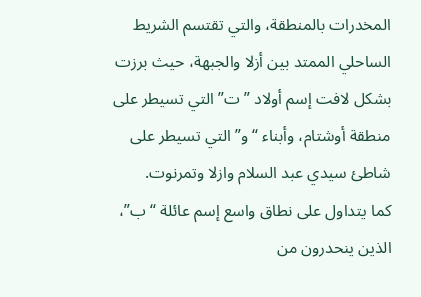المخدرات بالمنطقة، والتي تقتسم الشريط الساحلي الممتد بين أزلا والجبهة، حيث برزت بشكل لافت إسم أولاد ” ت” التي تسيطر على منطقة أوشتام، وأبناء “و” التي تسيطر على شاطئ سيدي عبد السلام وازلا وتمرنوت.
كما يتداول على نطاق واسع إسم عائلة “ب”، الذين ينحدرون من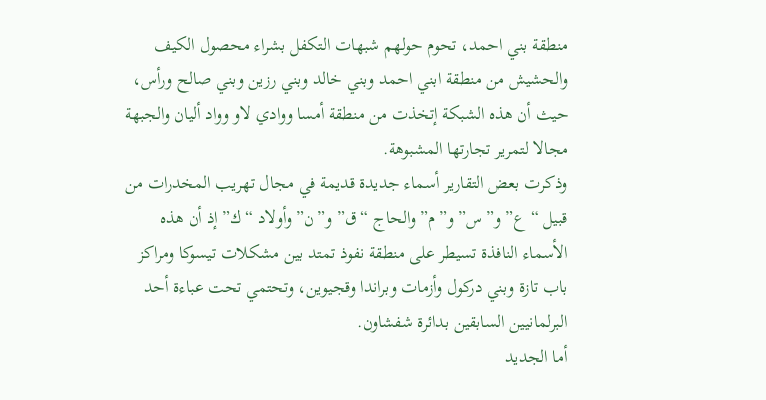منطقة بني احمد، تحوم حولهم شبهات التكفل بشراء محصول الكيف والحشيش من منطقة ابني احمد وبني خالد وبني رزين وبني صالح ورأس، حيث أن هذه الشبكة إتخذت من منطقة أمسا ووادي لاو وواد أليان والجبهة مجالا لتمرير تجارتها المشبوهة.
وذكرت بعض التقارير أسماء جديدة قديمة في مجال تهريب المخدرات من قبيل “ع” و”س” و”م” والحاج “ق” و”ن” وأولاد “ك” إذ أن هذه الأسماء النافذة تسيطر على منطقة نفوذ تمتد بين مشكلات تيسوكا ومراكز باب تازة وبني دركول وأزمات وبراندا وقجيوين، وتحتمي تحت عباءة أحد البرلمانيين السابقين بدائرة شفشاون.
أما الجديد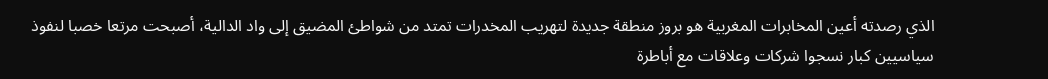الذي رصدته أعين المخابرات المغربية هو بروز منطقة جديدة لتهريب المخدرات تمتد من شواطئ المضيق إلى واد الدالية، أصبحت مرتعا خصبا لنفوذ سياسيين كبار نسجوا شركات وعلاقات مع أباطرة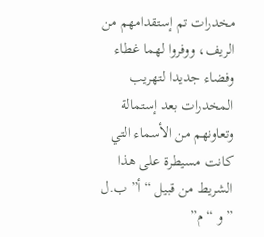مخدرات تم إستقدامهم من الريف، ووفروا لهما غطاء وفضاء جديدا لتهريب المخدرات بعد إستمالة وتعاونهم من الأسماء التي كانت مسيطرة على هذا الشريط من قبيل “أ” ب.ل ” و “م”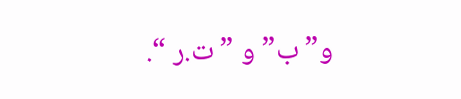و”ب” و ” ت.ر “.